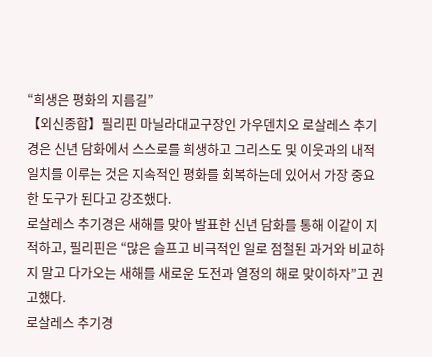“희생은 평화의 지름길”
【외신종합】필리핀 마닐라대교구장인 가우덴치오 로살레스 추기경은 신년 담화에서 스스로를 희생하고 그리스도 및 이웃과의 내적 일치를 이루는 것은 지속적인 평화를 회복하는데 있어서 가장 중요한 도구가 된다고 강조했다.
로살레스 추기경은 새해를 맞아 발표한 신년 담화를 통해 이같이 지적하고, 필리핀은 “많은 슬프고 비극적인 일로 점철된 과거와 비교하지 말고 다가오는 새해를 새로운 도전과 열정의 해로 맞이하자”고 권고했다.
로살레스 추기경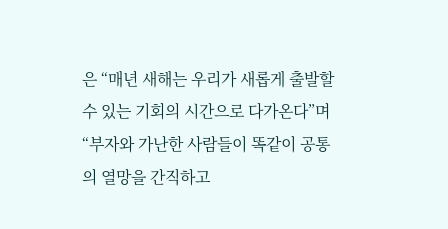은 “매년 새해는 우리가 새롭게 출발할 수 있는 기회의 시간으로 다가온다”며 “부자와 가난한 사람들이 똑같이 공통의 열망을 간직하고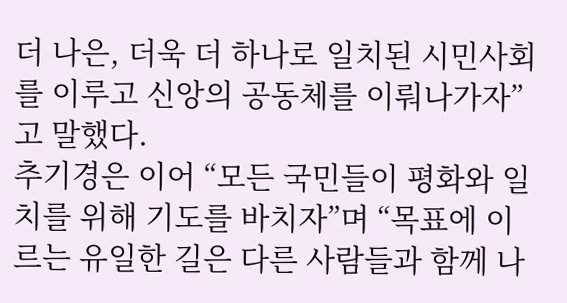더 나은, 더욱 더 하나로 일치된 시민사회를 이루고 신앙의 공동체를 이뤄나가자”고 말했다.
추기경은 이어 “모든 국민들이 평화와 일치를 위해 기도를 바치자”며 “목표에 이르는 유일한 길은 다른 사람들과 함께 나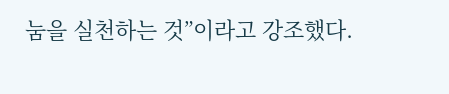눔을 실천하는 것”이라고 강조했다.